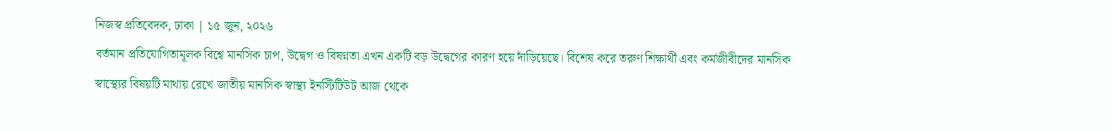নিজস্ব প্রতিবেদক, ঢাকা | ১৫ জুন, ২০২৬
বর্তমান প্রতিযোগিতামূলক বিশ্বে মানসিক চাপ, উদ্বেগ ও বিষণ্নতা এখন একটি বড় উদ্বেগের কারণ হয়ে দাঁড়িয়েছে। বিশেষ করে তরুণ শিক্ষার্থী এবং কর্মজীবীদের মানসিক স্বাস্থ্যের বিষয়টি মাথায় রেখে জাতীয় মানসিক স্বাস্থ্য ইনস্টিটিউট আজ থেকে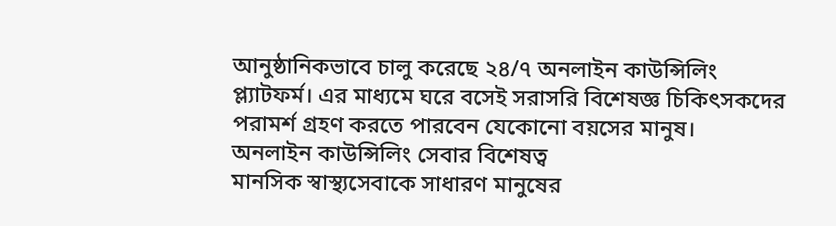আনুষ্ঠানিকভাবে চালু করেছে ২৪/৭ অনলাইন কাউন্সিলিং প্ল্যাটফর্ম। এর মাধ্যমে ঘরে বসেই সরাসরি বিশেষজ্ঞ চিকিৎসকদের পরামর্শ গ্রহণ করতে পারবেন যেকোনো বয়সের মানুষ।
অনলাইন কাউন্সিলিং সেবার বিশেষত্ব
মানসিক স্বাস্থ্যসেবাকে সাধারণ মানুষের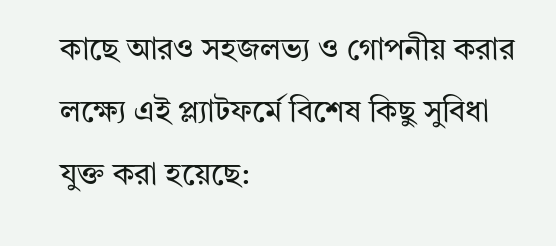কাছে আরও সহজলভ্য ও গোপনীয় করার লক্ষ্যে এই প্ল্যাটফর্মে বিশেষ কিছু সুবিধা যুক্ত করা হয়েছে: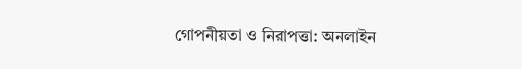গোপনীয়তা ও নিরাপত্তা: অনলাইন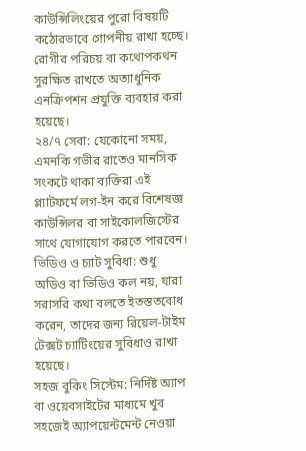কাউন্সিলিংয়ের পুরো বিষয়টি কঠোরভাবে গোপনীয় রাখা হচ্ছে। রোগীর পরিচয় বা কথোপকথন সুরক্ষিত রাখতে অত্যাধুনিক এনক্রিপশন প্রযুক্তি ব্যবহার করা হয়েছে।
২৪/৭ সেবা: যেকোনো সময়, এমনকি গভীর রাতেও মানসিক সংকটে থাকা ব্যক্তিরা এই প্ল্যাটফর্মে লগ-ইন করে বিশেষজ্ঞ কাউন্সিলর বা সাইকোলজিস্টের সাথে যোগাযোগ করতে পারবেন।
ভিডিও ও চ্যাট সুবিধা: শুধু অডিও বা ভিডিও কল নয়, যারা সরাসরি কথা বলতে ইতস্ততবোধ করেন, তাদের জন্য রিয়েল-টাইম টেক্সট চ্যাটিংয়ের সুবিধাও রাখা হয়েছে।
সহজ বুকিং সিস্টেম: নির্দিষ্ট অ্যাপ বা ওয়েবসাইটের মাধ্যমে খুব সহজেই অ্যাপয়েন্টমেন্ট নেওয়া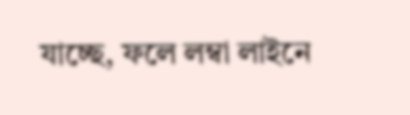যাচ্ছে, ফলে লম্বা লাইনে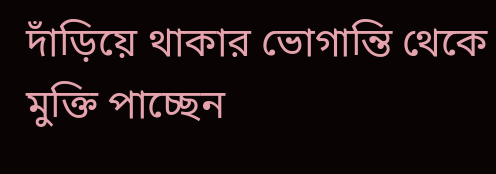দাঁড়িয়ে থাকার ভোগান্তি থেকে মুক্তি পাচ্ছেন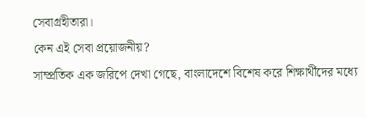সেবাগ্রহীতারা।
কেন এই সেবা প্রয়োজনীয়?
সাম্প্রতিক এক জরিপে দেখা গেছে, বাংলাদেশে বিশেষ করে শিক্ষার্থীদের মধ্যে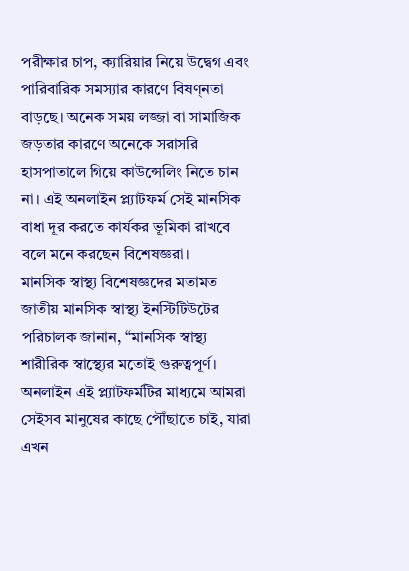পরীক্ষার চাপ, ক্যারিয়ার নিয়ে উদ্বেগ এবং পারিবারিক সমস্যার কারণে বিষণ্নতা বাড়ছে। অনেক সময় লজ্জা বা সামাজিক জড়তার কারণে অনেকে সরাসরি হাসপাতালে গিয়ে কাউন্সেলিং নিতে চান না। এই অনলাইন প্ল্যাটফর্ম সেই মানসিক বাধা দূর করতে কার্যকর ভূমিকা রাখবে বলে মনে করছেন বিশেষজ্ঞরা।
মানসিক স্বাস্থ্য বিশেষজ্ঞদের মতামত
জাতীয় মানসিক স্বাস্থ্য ইনস্টিটিউটের পরিচালক জানান, “মানসিক স্বাস্থ্য শারীরিক স্বাস্থ্যের মতোই গুরুত্বপূর্ণ। অনলাইন এই প্ল্যাটফর্মটির মাধ্যমে আমরা সেইসব মানুষের কাছে পৌঁছাতে চাই, যারা এখন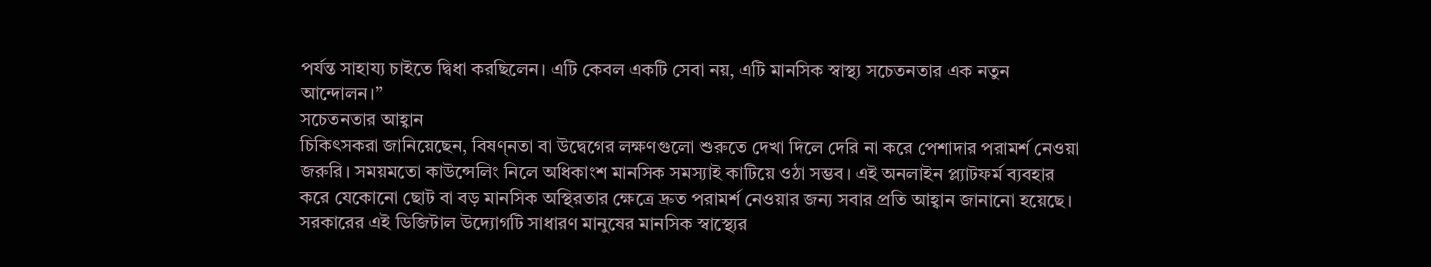পর্যন্ত সাহায্য চাইতে দ্বিধা করছিলেন। এটি কেবল একটি সেবা নয়, এটি মানসিক স্বাস্থ্য সচেতনতার এক নতুন আন্দোলন।”
সচেতনতার আহ্বান
চিকিৎসকরা জানিয়েছেন, বিষণ্নতা বা উদ্বেগের লক্ষণগুলো শুরুতে দেখা দিলে দেরি না করে পেশাদার পরামর্শ নেওয়া জরুরি। সময়মতো কাউন্সেলিং নিলে অধিকাংশ মানসিক সমস্যাই কাটিয়ে ওঠা সম্ভব। এই অনলাইন প্ল্যাটফর্ম ব্যবহার করে যেকোনো ছোট বা বড় মানসিক অস্থিরতার ক্ষেত্রে দ্রুত পরামর্শ নেওয়ার জন্য সবার প্রতি আহ্বান জানানো হয়েছে।
সরকারের এই ডিজিটাল উদ্যোগটি সাধারণ মানুষের মানসিক স্বাস্থ্যের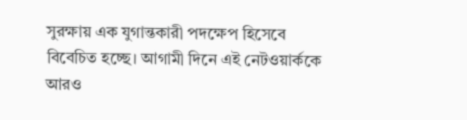সুরক্ষায় এক যুগান্তকারী পদক্ষেপ হিসেবে বিবেচিত হচ্ছে। আগামী দিনে এই নেটওয়ার্ককে আরও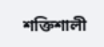শক্তিশালী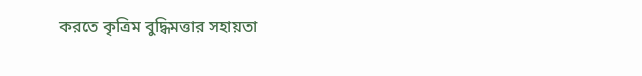করতে কৃত্রিম বুদ্ধিমত্তার সহায়তা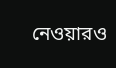নেওয়ারও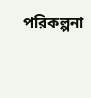পরিকল্পনা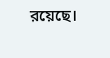রয়েছে।